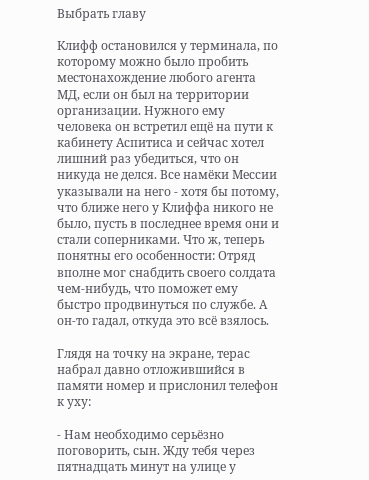Выбрать главу

Клифф остановился у терминала, по которому можно было пробить местонахождение любого агента МД, если он был на территории организации. Нужного ему человека он встретил ещё на пути к кабинету Аспитиса и сейчас хотел лишний раз убедиться, что он никуда не делся. Все намёки Мессии указывали на него - хотя бы потому, что ближе него у Клиффа никого не было, пусть в последнее время они и стали соперниками. Что ж, теперь понятны его особенности: Отряд вполне мог снабдить своего солдата чем-нибудь, что поможет ему быстро продвинуться по службе. А он-то гадал, откуда это всё взялось.

Глядя на точку на экране, терас набрал давно отложившийся в памяти номер и прислонил телефон к уху:

- Нам необходимо серьёзно поговорить, сын. Жду тебя через пятнадцать минут на улице у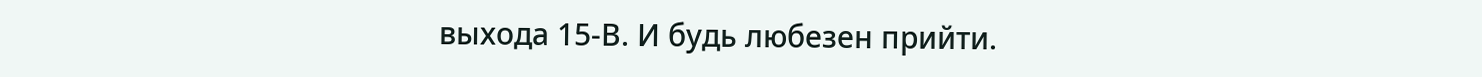выхода 15-В. И будь любезен прийти.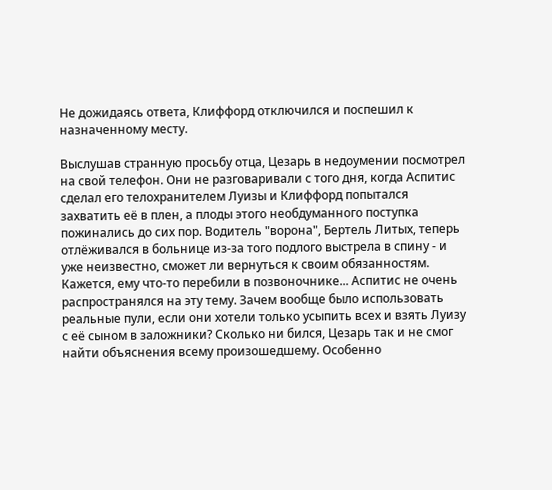Не дожидаясь ответа, Клиффорд отключился и поспешил к назначенному месту.

Выслушав странную просьбу отца, Цезарь в недоумении посмотрел на свой телефон. Они не разговаривали с того дня, когда Аспитис сделал его телохранителем Луизы и Клиффорд попытался захватить её в плен, а плоды этого необдуманного поступка пожинались до сих пор. Водитель "ворона", Бертель Литых, теперь отлёживался в больнице из-за того подлого выстрела в спину - и уже неизвестно, сможет ли вернуться к своим обязанностям. Кажется, ему что-то перебили в позвоночнике... Аспитис не очень распространялся на эту тему. Зачем вообще было использовать реальные пули, если они хотели только усыпить всех и взять Луизу с её сыном в заложники? Сколько ни бился, Цезарь так и не смог найти объяснения всему произошедшему. Особенно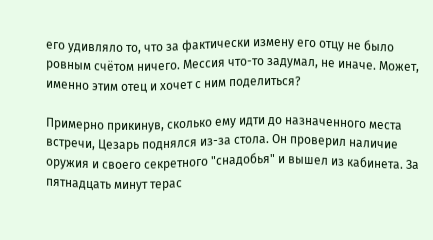его удивляло то, что за фактически измену его отцу не было ровным счётом ничего. Мессия что-то задумал, не иначе. Может, именно этим отец и хочет с ним поделиться?

Примерно прикинув, сколько ему идти до назначенного места встречи, Цезарь поднялся из-за стола. Он проверил наличие оружия и своего секретного "снадобья" и вышел из кабинета. За пятнадцать минут терас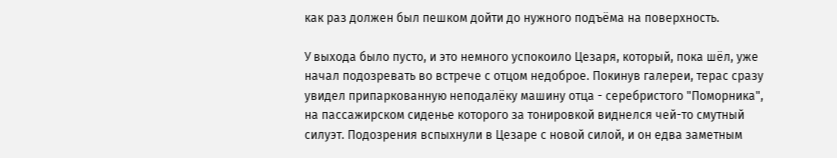как раз должен был пешком дойти до нужного подъёма на поверхность.

У выхода было пусто, и это немного успокоило Цезаря, который, пока шёл, уже начал подозревать во встрече с отцом недоброе. Покинув галереи, терас сразу увидел припаркованную неподалёку машину отца - серебристого "Поморника", на пассажирском сиденье которого за тонировкой виднелся чей-то смутный силуэт. Подозрения вспыхнули в Цезаре с новой силой, и он едва заметным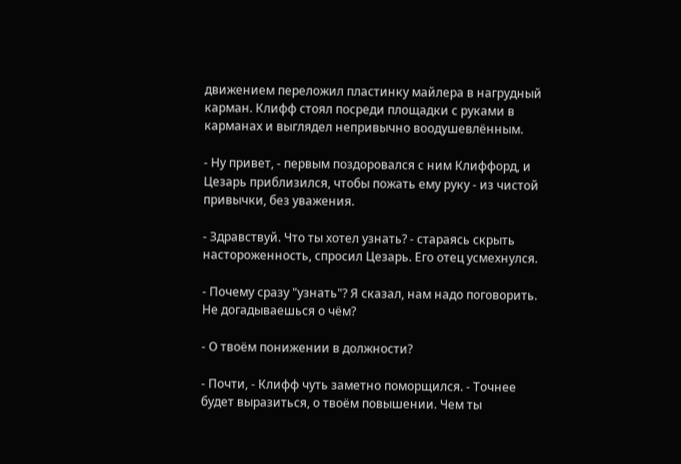движением переложил пластинку майлера в нагрудный карман. Клифф стоял посреди площадки с руками в карманах и выглядел непривычно воодушевлённым.

- Ну привет, - первым поздоровался с ним Клиффорд, и Цезарь приблизился, чтобы пожать ему руку - из чистой привычки, без уважения.

- Здравствуй. Что ты хотел узнать? - стараясь скрыть настороженность, спросил Цезарь. Его отец усмехнулся.

- Почему сразу "узнать"? Я сказал, нам надо поговорить. Не догадываешься о чём?

- О твоём понижении в должности?

- Почти, - Клифф чуть заметно поморщился. - Точнее будет выразиться, о твоём повышении. Чем ты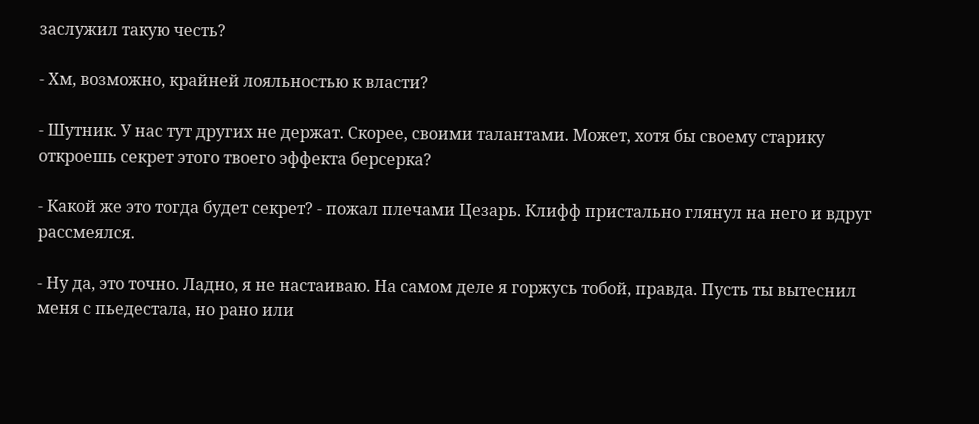заслужил такую честь?

- Хм, возможно, крайней лояльностью к власти?

- Шутник. У нас тут других не держат. Скорее, своими талантами. Может, хотя бы своему старику откроешь секрет этого твоего эффекта берсерка?

- Какой же это тогда будет секрет? - пожал плечами Цезарь. Клифф пристально глянул на него и вдруг рассмеялся.

- Ну да, это точно. Ладно, я не настаиваю. На самом деле я горжусь тобой, правда. Пусть ты вытеснил меня с пьедестала, но рано или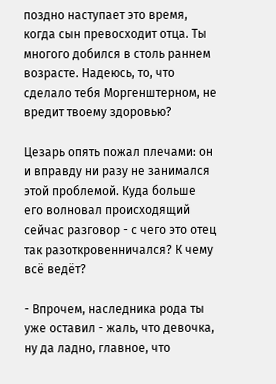поздно наступает это время, когда сын превосходит отца. Ты многого добился в столь раннем возрасте. Надеюсь, то, что сделало тебя Моргенштерном, не вредит твоему здоровью?

Цезарь опять пожал плечами: он и вправду ни разу не занимался этой проблемой. Куда больше его волновал происходящий сейчас разговор - с чего это отец так разоткровенничался? К чему всё ведёт?

- Впрочем, наследника рода ты уже оставил - жаль, что девочка, ну да ладно, главное, что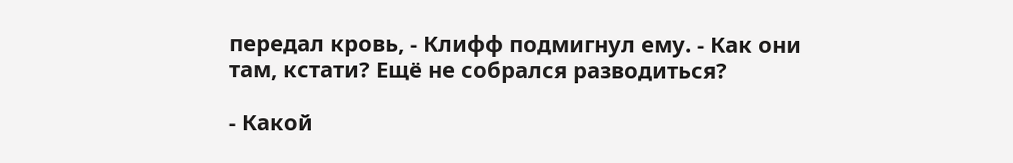передал кровь, - Клифф подмигнул ему. - Как они там, кстати? Ещё не собрался разводиться?

- Какой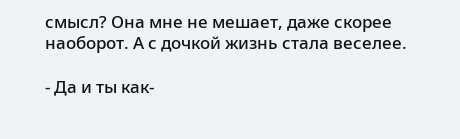смысл? Она мне не мешает, даже скорее наоборот. А с дочкой жизнь стала веселее.

- Да и ты как-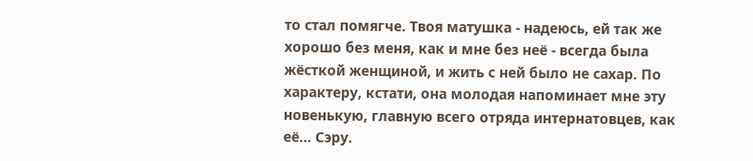то стал помягче. Твоя матушка - надеюсь, ей так же хорошо без меня, как и мне без неё - всегда была жёсткой женщиной, и жить с ней было не сахар. По характеру, кстати, она молодая напоминает мне эту новенькую, главную всего отряда интернатовцев, как её... Сэру.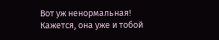Вот уж ненормальная! Кажется, она уже и тобой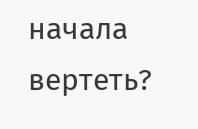начала вертеть?